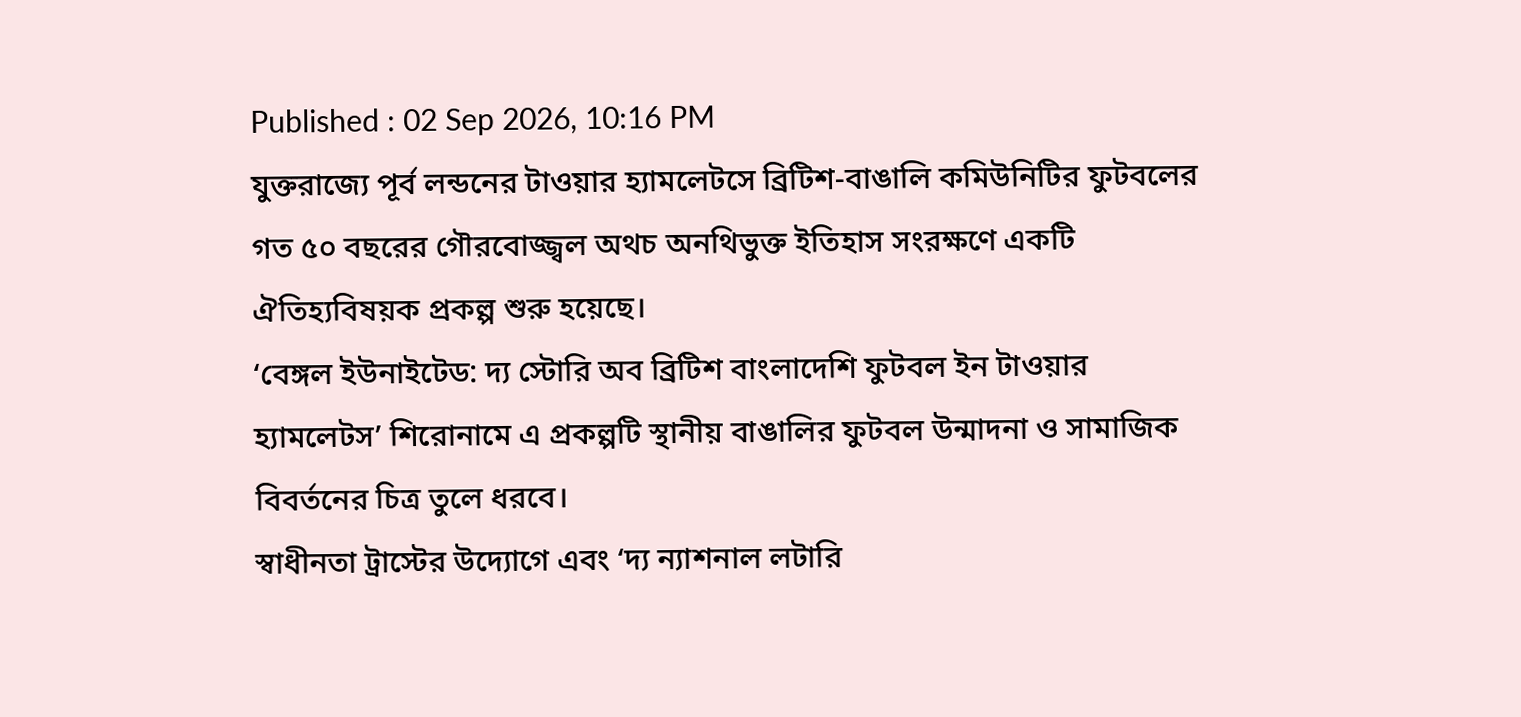Published : 02 Sep 2026, 10:16 PM
যুক্তরাজ্যে পূর্ব লন্ডনের টাওয়ার হ্যামলেটসে ব্রিটিশ-বাঙালি কমিউনিটির ফুটবলের গত ৫০ বছরের গৌরবোজ্জ্বল অথচ অনথিভুক্ত ইতিহাস সংরক্ষণে একটি ঐতিহ্যবিষয়ক প্রকল্প শুরু হয়েছে।
‘বেঙ্গল ইউনাইটেড: দ্য স্টোরি অব ব্রিটিশ বাংলাদেশি ফুটবল ইন টাওয়ার হ্যামলেটস’ শিরোনামে এ প্রকল্পটি স্থানীয় বাঙালির ফুটবল উন্মাদনা ও সামাজিক বিবর্তনের চিত্র তুলে ধরবে।
স্বাধীনতা ট্রাস্টের উদ্যোগে এবং ‘দ্য ন্যাশনাল লটারি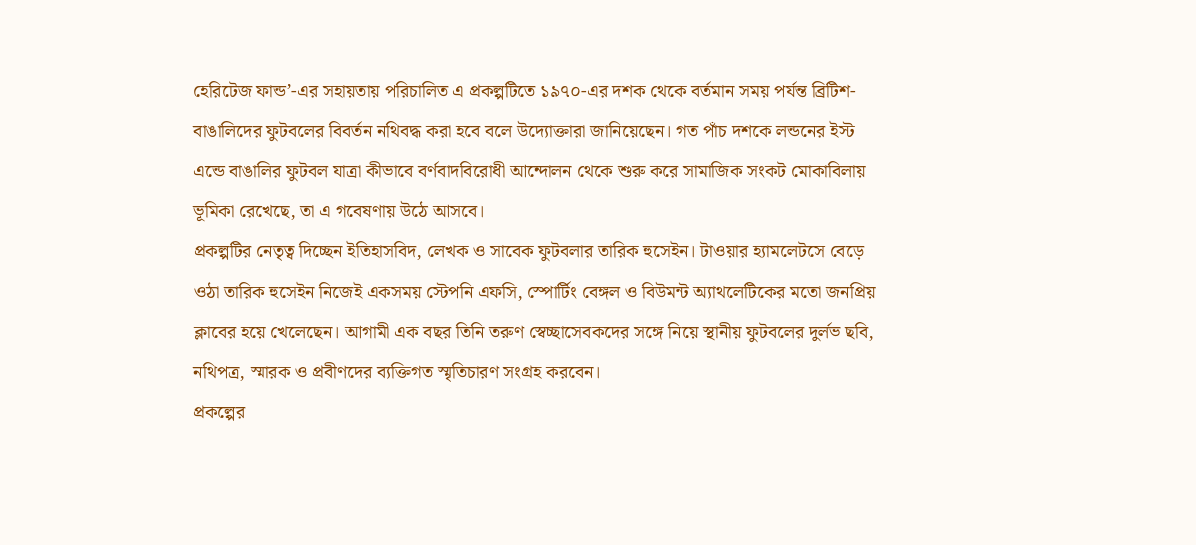হেরিটেজ ফান্ড’-এর সহায়তায় পরিচালিত এ প্রকল্পটিতে ১৯৭০-এর দশক থেকে বর্তমান সময় পর্যন্ত ব্রিটিশ-বাঙালিদের ফুটবলের বিবর্তন নথিবদ্ধ করা হবে বলে উদ্যোক্তারা জানিয়েছেন। গত পাঁচ দশকে লন্ডনের ইস্ট এন্ডে বাঙালির ফুটবল যাত্রা কীভাবে বর্ণবাদবিরোধী আন্দোলন থেকে শুরু করে সামাজিক সংকট মোকাবিলায় ভূমিকা রেখেছে, তা এ গবেষণায় উঠে আসবে।
প্রকল্পটির নেতৃত্ব দিচ্ছেন ইতিহাসবিদ, লেখক ও সাবেক ফুটবলার তারিক হুসেইন। টাওয়ার হ্যামলেটসে বেড়ে ওঠা তারিক হুসেইন নিজেই একসময় স্টেপনি এফসি, স্পোর্টিং বেঙ্গল ও বিউমন্ট অ্যাথলেটিকের মতো জনপ্রিয় ক্লাবের হয়ে খেলেছেন। আগামী এক বছর তিনি তরুণ স্বেচ্ছাসেবকদের সঙ্গে নিয়ে স্থানীয় ফুটবলের দুর্লভ ছবি, নথিপত্র, স্মারক ও প্রবীণদের ব্যক্তিগত স্মৃতিচারণ সংগ্রহ করবেন।
প্রকল্পের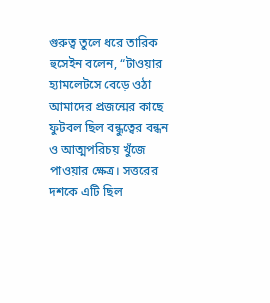গুরুত্ব তুলে ধরে তারিক হুসেইন বলেন, “টাওয়ার হ্যামলেটসে বেড়ে ওঠা আমাদের প্রজন্মের কাছে ফুটবল ছিল বন্ধুত্বের বন্ধন ও আত্মপরিচয় খুঁজে পাওয়ার ক্ষেত্র। সত্তরের দশকে এটি ছিল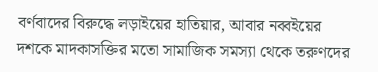বর্ণবাদের বিরুদ্ধে লড়াইয়ের হাতিয়ার, আবার নব্বইয়ের দশকে মাদকাসক্তির মতো সামাজিক সমস্যা থেকে তরুণদের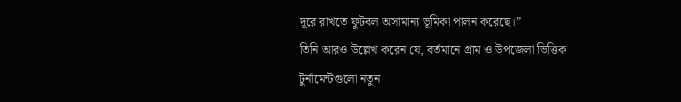দূরে রাখতে ফুটবল অসামান্য ভূমিকা পালন করেছে।”
তিনি আরও উল্লেখ করেন যে, বর্তমানে গ্রাম ও উপজেলা ভিত্তিক টুর্নামেন্টগুলো নতুন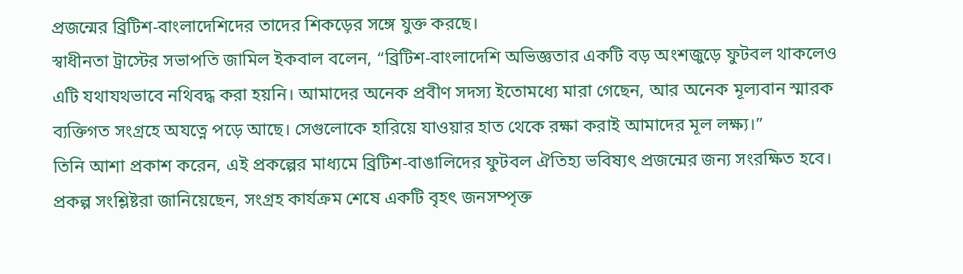প্রজন্মের ব্রিটিশ-বাংলাদেশিদের তাদের শিকড়ের সঙ্গে যুক্ত করছে।
স্বাধীনতা ট্রাস্টের সভাপতি জামিল ইকবাল বলেন, “ব্রিটিশ-বাংলাদেশি অভিজ্ঞতার একটি বড় অংশজুড়ে ফুটবল থাকলেও এটি যথাযথভাবে নথিবদ্ধ করা হয়নি। আমাদের অনেক প্রবীণ সদস্য ইতোমধ্যে মারা গেছেন, আর অনেক মূল্যবান স্মারক ব্যক্তিগত সংগ্রহে অযত্নে পড়ে আছে। সেগুলোকে হারিয়ে যাওয়ার হাত থেকে রক্ষা করাই আমাদের মূল লক্ষ্য।”
তিনি আশা প্রকাশ করেন, এই প্রকল্পের মাধ্যমে ব্রিটিশ-বাঙালিদের ফুটবল ঐতিহ্য ভবিষ্যৎ প্রজন্মের জন্য সংরক্ষিত হবে।
প্রকল্প সংশ্লিষ্টরা জানিয়েছেন, সংগ্রহ কার্যক্রম শেষে একটি বৃহৎ জনসম্পৃক্ত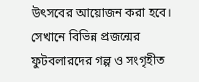উৎসবের আয়োজন করা হবে। সেখানে বিভিন্ন প্রজন্মের ফুটবলারদের গল্প ও সংগৃহীত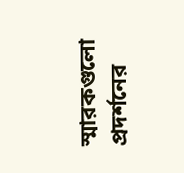স্মারকগুলো প্রদর্শনের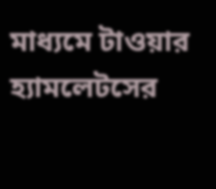মাধ্যমে টাওয়ার হ্যামলেটসের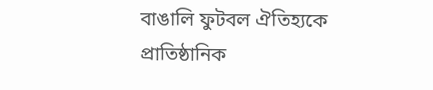বাঙালি ফুটবল ঐতিহ্যকে প্রাতিষ্ঠানিক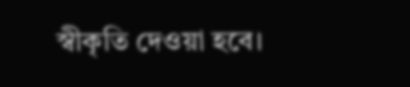স্বীকৃতি দেওয়া হবে।